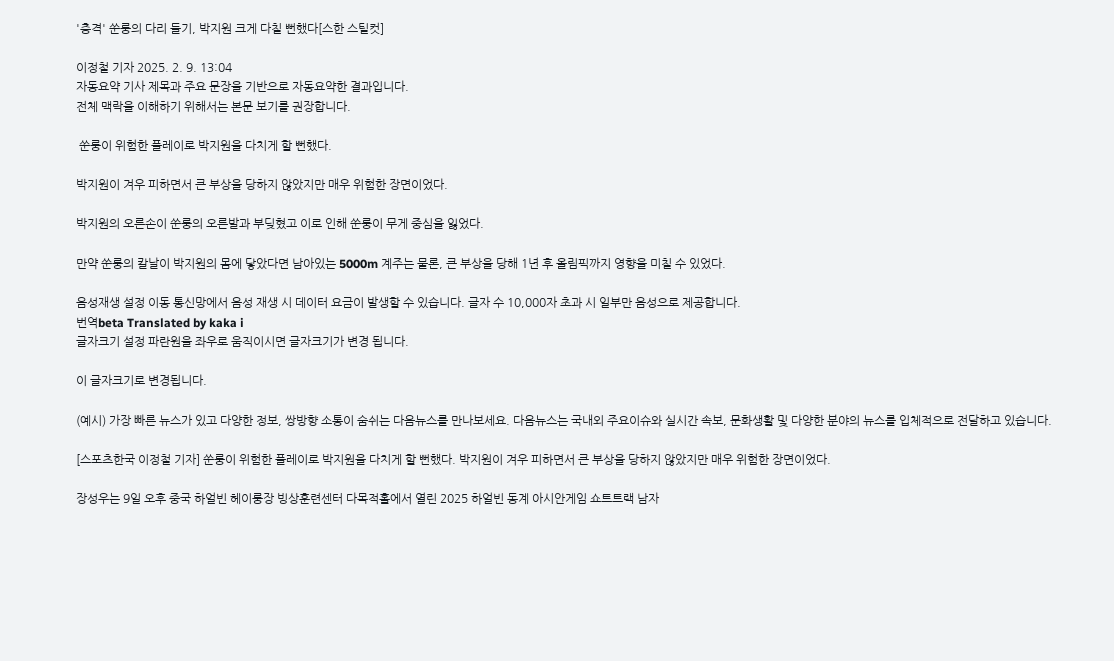'충격' 쑨룽의 다리 들기, 박지원 크게 다칠 뻔했다[스한 스틸컷]

이정철 기자 2025. 2. 9. 13:04
자동요약 기사 제목과 주요 문장을 기반으로 자동요약한 결과입니다.
전체 맥락을 이해하기 위해서는 본문 보기를 권장합니다.

 쑨룽이 위험한 플레이로 박지원을 다치게 할 뻔했다.

박지원이 겨우 피하면서 큰 부상을 당하지 않았지만 매우 위험한 장면이었다.

박지원의 오른손이 쑨룽의 오른발과 부딪혔고 이로 인해 쑨룽이 무게 중심을 잃었다.

만약 쑨룽의 칼날이 박지원의 몸에 닿았다면 남아있는 5000m 계주는 물론, 큰 부상을 당해 1년 후 올림픽까지 영향을 미칠 수 있었다.

음성재생 설정 이동 통신망에서 음성 재생 시 데이터 요금이 발생할 수 있습니다. 글자 수 10,000자 초과 시 일부만 음성으로 제공합니다.
번역beta Translated by kaka i
글자크기 설정 파란원을 좌우로 움직이시면 글자크기가 변경 됩니다.

이 글자크기로 변경됩니다.

(예시) 가장 빠른 뉴스가 있고 다양한 정보, 쌍방향 소통이 숨쉬는 다음뉴스를 만나보세요. 다음뉴스는 국내외 주요이슈와 실시간 속보, 문화생활 및 다양한 분야의 뉴스를 입체적으로 전달하고 있습니다.

[스포츠한국 이정철 기자] 쑨룽이 위험한 플레이로 박지원을 다치게 할 뻔했다. 박지원이 겨우 피하면서 큰 부상을 당하지 않았지만 매우 위험한 장면이었다.

장성우는 9일 오후 중국 하얼빈 헤이룽장 빙상훈련센터 다목적홀에서 열린 2025 하얼빈 동계 아시안게임 쇼트트랙 남자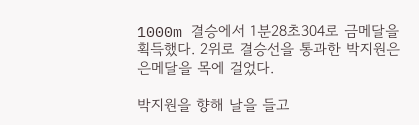1000m 결승에서 1분28초304로 금메달을 획득했다. 2위로 결승선을 통과한 박지원은 은메달을 목에 걸었다.

박지원을 향해 날을 들고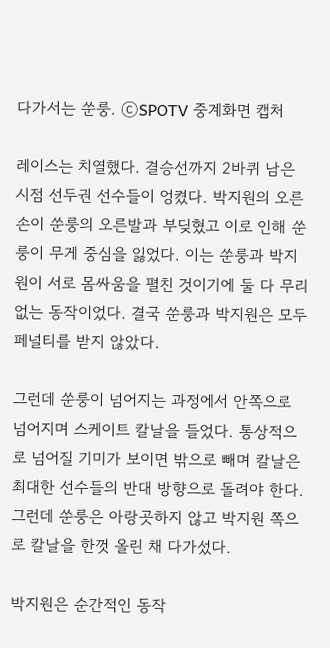다가서는 쑨룽. ⓒSPOTV 중계화면 캡처

레이스는 치열했다. 결승선까지 2바퀴 남은 시점 선두권 선수들이 엉켰다. 박지원의 오른손이 쑨룽의 오른발과 부딪혔고 이로 인해 쑨룽이 무게 중심을 잃었다. 이는 쑨룽과 박지원이 서로 몸싸움을 펼친 것이기에 둘 다 무리없는 동작이었다. 결국 쑨룽과 박지원은 모두 페널티를 받지 않았다.

그런데 쑨룽이 넘어지는 과정에서 안쪽으로 넘어지며 스케이트 칼날을 들었다. 통상적으로 넘어질 기미가 보이면 밖으로 빼며 칼날은 최대한 선수들의 반대 방향으로 돌려야 한다. 그런데 쑨룽은 아랑곳하지 않고 박지원 쪽으로 칼날을 한껏 올린 채 다가섰다.

박지원은 순간적인 동작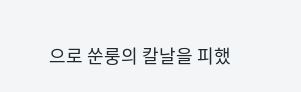으로 쑨룽의 칼날을 피했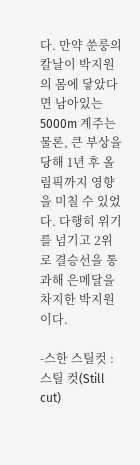다. 만약 쑨룽의 칼날이 박지원의 몸에 닿았다면 남아있는 5000m 계주는 물론, 큰 부상을 당해 1년 후 올림픽까지 영향을 미칠 수 있었다. 다행히 위기를 넘기고 2위로 결승선을 통과해 은메달을 차지한 박지원이다.

-스한 스틸컷 : 스틸 컷(Still cut)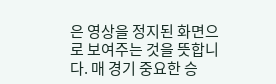은 영상을 정지된 화면으로 보여주는 것을 뜻합니다. 매 경기 중요한 승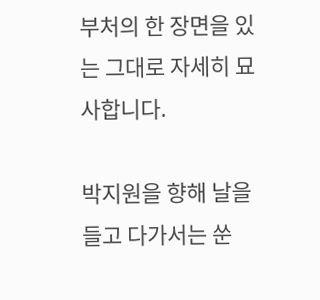부처의 한 장면을 있는 그대로 자세히 묘사합니다.

박지원을 향해 날을 들고 다가서는 쑨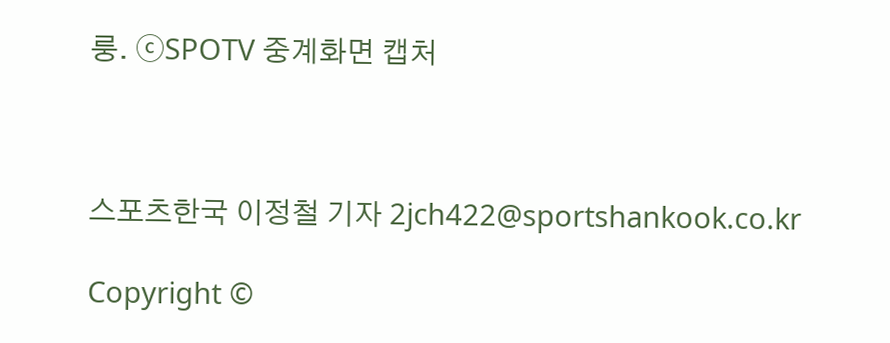룽. ⓒSPOTV 중계화면 캡처



스포츠한국 이정철 기자 2jch422@sportshankook.co.kr

Copyright ©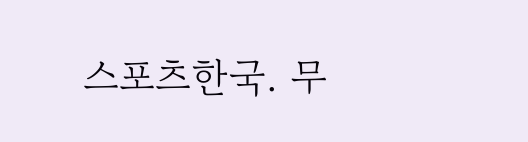스포츠한국. 무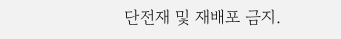단전재 및 재배포 금지.